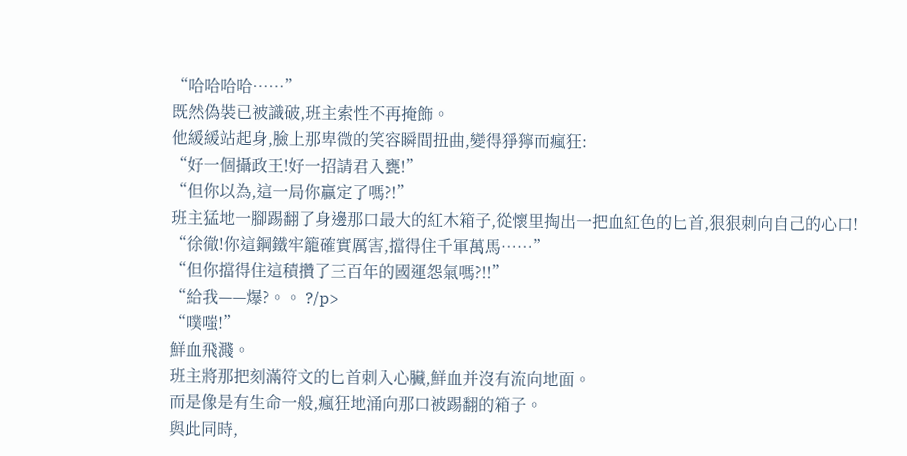“哈哈哈哈……”
既然偽裝已被識破,班主索性不再掩飾。
他緩緩站起身,臉上那卑微的笑容瞬間扭曲,變得猙獰而瘋狂:
“好一個攝政王!好一招請君入甕!”
“但你以為,這一局你贏定了嗎?!”
班主猛地一腳踢翻了身邊那口最大的紅木箱子,從懷里掏出一把血紅色的匕首,狠狠刺向自己的心口!
“徐徹!你這鋼鐵牢籠確實厲害,擋得住千軍萬馬……”
“但你擋得住這積攢了三百年的國運怨氣嗎?!!”
“給我——爆?。。 ?/p>
“噗嗤!”
鮮血飛濺。
班主將那把刻滿符文的匕首刺入心臟,鮮血并沒有流向地面。
而是像是有生命一般,瘋狂地涌向那口被踢翻的箱子。
與此同時,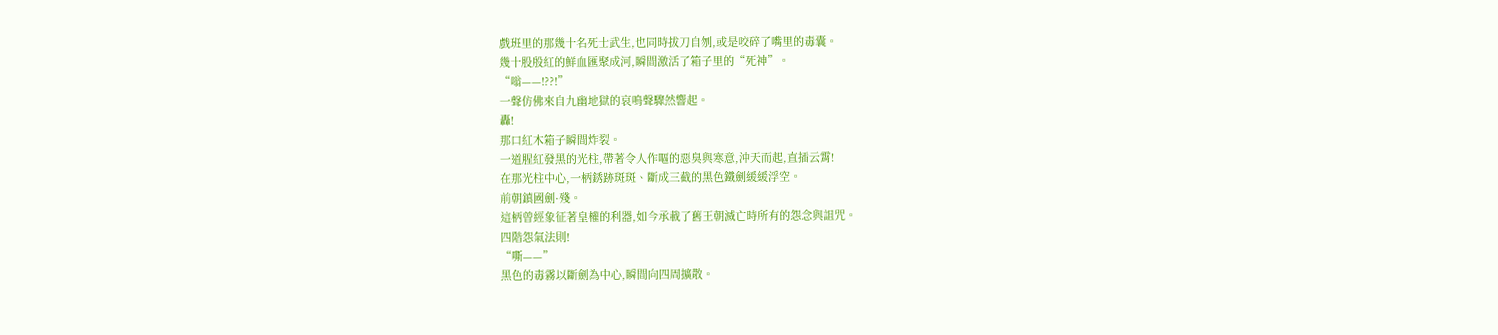戲班里的那幾十名死士武生,也同時拔刀自刎,或是咬碎了嘴里的毒囊。
幾十股殷紅的鮮血匯聚成河,瞬間激活了箱子里的“死神”。
“嗡——!??!”
一聲仿佛來自九幽地獄的哀鳴聲驟然響起。
轟!
那口紅木箱子瞬間炸裂。
一道腥紅發黑的光柱,帶著令人作嘔的惡臭與寒意,沖天而起,直插云霄!
在那光柱中心,一柄銹跡斑斑、斷成三截的黑色鐵劍緩緩浮空。
前朝鎮國劍·殘。
這柄曾經象征著皇權的利器,如今承載了舊王朝滅亡時所有的怨念與詛咒。
四階怨氣法則!
“嘶——”
黑色的毒霧以斷劍為中心,瞬間向四周擴散。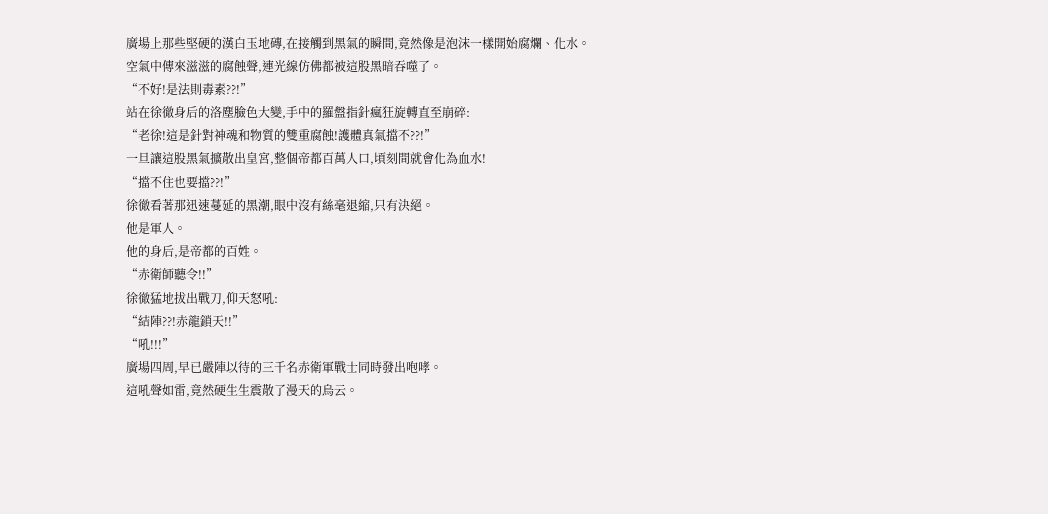廣場上那些堅硬的漢白玉地磚,在接觸到黑氣的瞬間,竟然像是泡沫一樣開始腐爛、化水。
空氣中傳來滋滋的腐蝕聲,連光線仿佛都被這股黑暗吞噬了。
“不好!是法則毒素??!”
站在徐徹身后的洛塵臉色大變,手中的羅盤指針瘋狂旋轉直至崩碎:
“老徐!這是針對神魂和物質的雙重腐蝕!護體真氣擋不??!”
一旦讓這股黑氣擴散出皇宮,整個帝都百萬人口,頃刻間就會化為血水!
“擋不住也要擋??!”
徐徹看著那迅速蔓延的黑潮,眼中沒有絲毫退縮,只有決絕。
他是軍人。
他的身后,是帝都的百姓。
“赤衛師聽令!!”
徐徹猛地拔出戰刀,仰天怒吼:
“結陣??!赤龍鎖天!!”
“吼!!!”
廣場四周,早已嚴陣以待的三千名赤衛軍戰士同時發出咆哮。
這吼聲如雷,竟然硬生生震散了漫天的烏云。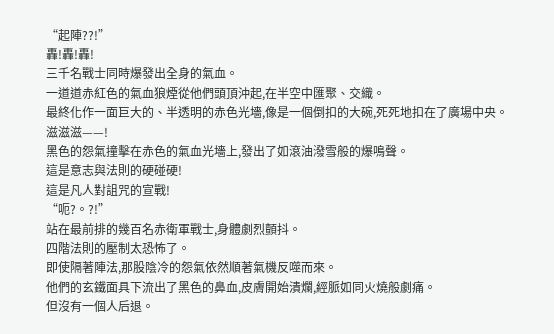“起陣??!”
轟!轟!轟!
三千名戰士同時爆發出全身的氣血。
一道道赤紅色的氣血狼煙從他們頭頂沖起,在半空中匯聚、交織。
最終化作一面巨大的、半透明的赤色光墻,像是一個倒扣的大碗,死死地扣在了廣場中央。
滋滋滋——!
黑色的怨氣撞擊在赤色的氣血光墻上,發出了如滾油潑雪般的爆鳴聲。
這是意志與法則的硬碰硬!
這是凡人對詛咒的宣戰!
“呃?。?!”
站在最前排的幾百名赤衛軍戰士,身體劇烈顫抖。
四階法則的壓制太恐怖了。
即使隔著陣法,那股陰冷的怨氣依然順著氣機反噬而來。
他們的玄鐵面具下流出了黑色的鼻血,皮膚開始潰爛,經脈如同火燒般劇痛。
但沒有一個人后退。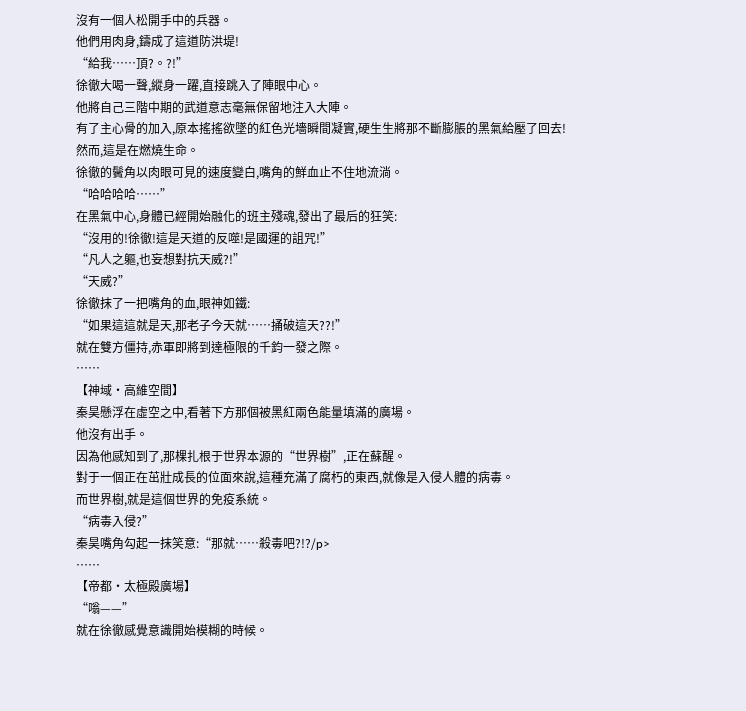沒有一個人松開手中的兵器。
他們用肉身,鑄成了這道防洪堤!
“給我……頂?。?!”
徐徹大喝一聲,縱身一躍,直接跳入了陣眼中心。
他將自己三階中期的武道意志毫無保留地注入大陣。
有了主心骨的加入,原本搖搖欲墜的紅色光墻瞬間凝實,硬生生將那不斷膨脹的黑氣給壓了回去!
然而,這是在燃燒生命。
徐徹的鬢角以肉眼可見的速度變白,嘴角的鮮血止不住地流淌。
“哈哈哈哈……”
在黑氣中心,身體已經開始融化的班主殘魂,發出了最后的狂笑:
“沒用的!徐徹!這是天道的反噬!是國運的詛咒!”
“凡人之軀,也妄想對抗天威?!”
“天威?”
徐徹抹了一把嘴角的血,眼神如鐵:
“如果這這就是天,那老子今天就……捅破這天??!”
就在雙方僵持,赤軍即將到達極限的千鈞一發之際。
……
【神域·高維空間】
秦昊懸浮在虛空之中,看著下方那個被黑紅兩色能量填滿的廣場。
他沒有出手。
因為他感知到了,那棵扎根于世界本源的“世界樹”,正在蘇醒。
對于一個正在茁壯成長的位面來說,這種充滿了腐朽的東西,就像是入侵人體的病毒。
而世界樹,就是這個世界的免疫系統。
“病毒入侵?”
秦昊嘴角勾起一抹笑意:“那就……殺毒吧?!?/p>
……
【帝都·太極殿廣場】
“嗡——”
就在徐徹感覺意識開始模糊的時候。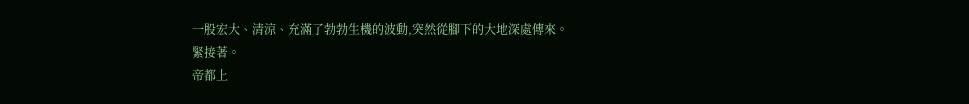一股宏大、清涼、充滿了勃勃生機的波動,突然從腳下的大地深處傳來。
緊接著。
帝都上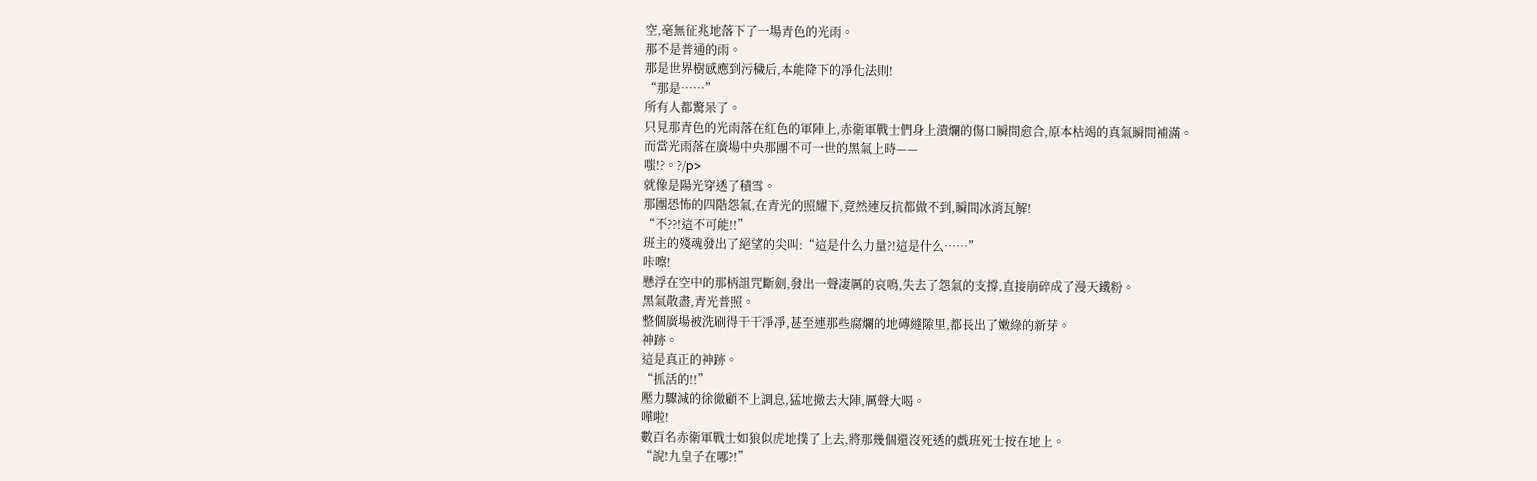空,毫無征兆地落下了一場青色的光雨。
那不是普通的雨。
那是世界樹感應到污穢后,本能降下的凈化法則!
“那是……”
所有人都驚呆了。
只見那青色的光雨落在紅色的軍陣上,赤衛軍戰士們身上潰爛的傷口瞬間愈合,原本枯竭的真氣瞬間補滿。
而當光雨落在廣場中央那團不可一世的黑氣上時——
嗤!?。?/p>
就像是陽光穿透了積雪。
那團恐怖的四階怨氣,在青光的照耀下,竟然連反抗都做不到,瞬間冰消瓦解!
“不??!這不可能!!”
班主的殘魂發出了絕望的尖叫:“這是什么力量?!這是什么……”
咔嚓!
懸浮在空中的那柄詛咒斷劍,發出一聲凄厲的哀鳴,失去了怨氣的支撐,直接崩碎成了漫天鐵粉。
黑氣散盡,青光普照。
整個廣場被洗刷得干干凈凈,甚至連那些腐爛的地磚縫隙里,都長出了嫩綠的新芽。
神跡。
這是真正的神跡。
“抓活的!!”
壓力驟減的徐徹顧不上調息,猛地撤去大陣,厲聲大喝。
嘩啦!
數百名赤衛軍戰士如狼似虎地撲了上去,將那幾個還沒死透的戲班死士按在地上。
“說!九皇子在哪?!”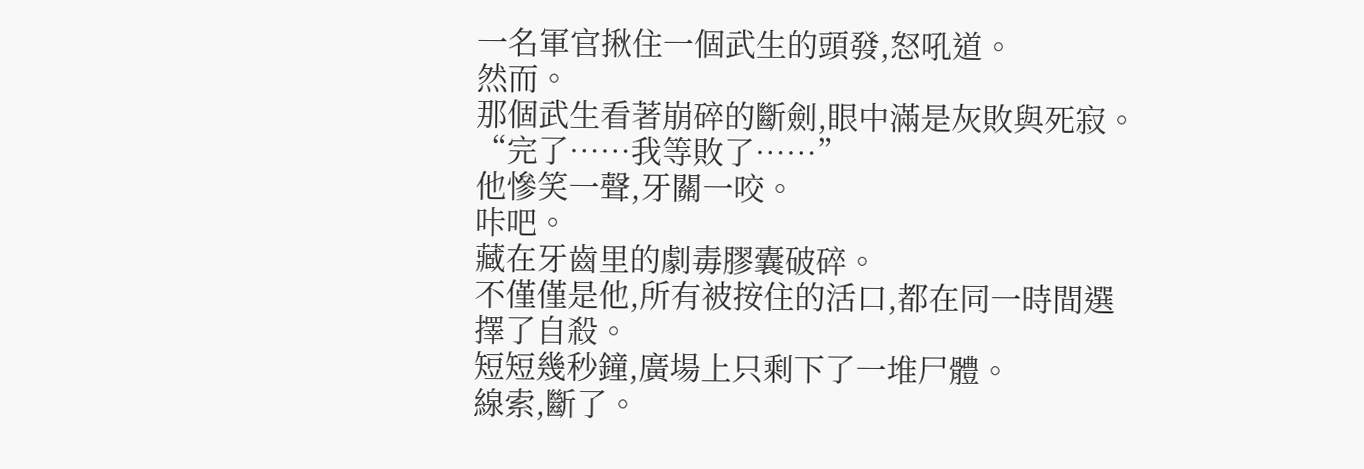一名軍官揪住一個武生的頭發,怒吼道。
然而。
那個武生看著崩碎的斷劍,眼中滿是灰敗與死寂。
“完了……我等敗了……”
他慘笑一聲,牙關一咬。
咔吧。
藏在牙齒里的劇毒膠囊破碎。
不僅僅是他,所有被按住的活口,都在同一時間選擇了自殺。
短短幾秒鐘,廣場上只剩下了一堆尸體。
線索,斷了。